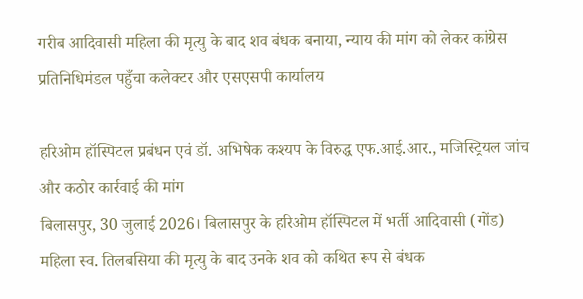गरीब आदिवासी महिला की मृत्यु के बाद शव बंधक बनाया, न्याय की मांग को लेकर कांग्रेस प्रतिनिधिमंडल पहुँचा कलेक्टर और एसएसपी कार्यालय

हरिओम हॉस्पिटल प्रबंधन एवं डॉ. अभिषेक कश्यप के विरुद्ध एफ.आई.आर., मजिस्ट्रियल जांच और कठोर कार्रवाई की मांग
बिलासपुर, 30 जुलाई 2026। बिलासपुर के हरिओम हॉस्पिटल में भर्ती आदिवासी (गोंड) महिला स्व. तिलबसिया की मृत्यु के बाद उनके शव को कथित रूप से बंधक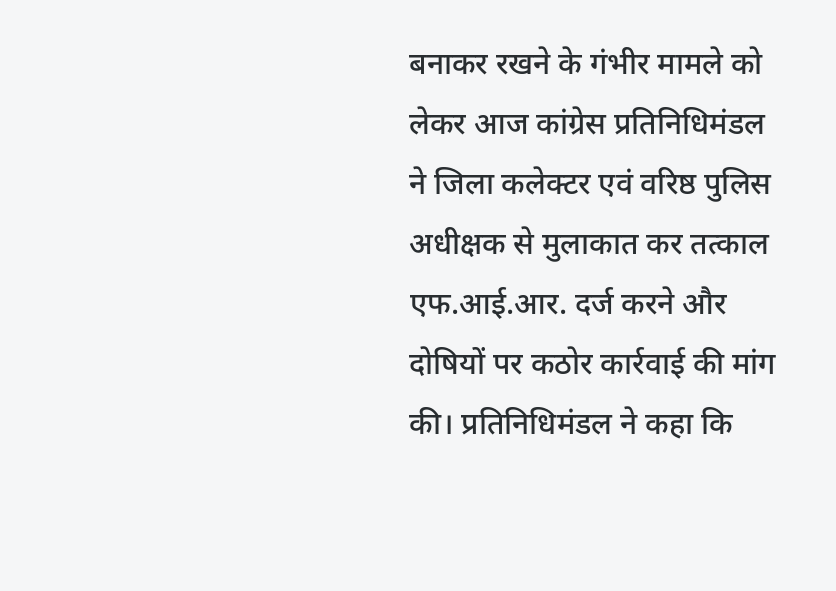बनाकर रखने के गंभीर मामले को लेकर आज कांग्रेस प्रतिनिधिमंडल ने जिला कलेक्टर एवं वरिष्ठ पुलिस अधीक्षक से मुलाकात कर तत्काल एफ.आई.आर. दर्ज करने और दोषियों पर कठोर कार्रवाई की मांग की। प्रतिनिधिमंडल ने कहा कि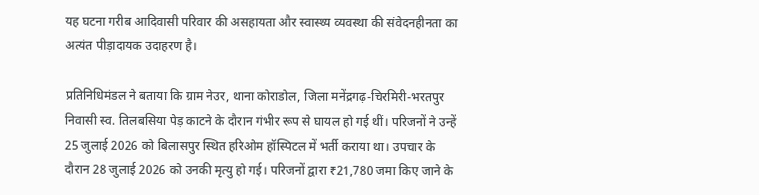यह घटना गरीब आदिवासी परिवार की असहायता और स्वास्थ्य व्यवस्था की संवेदनहीनता का अत्यंत पीड़ादायक उदाहरण है।

प्रतिनिधिमंडल ने बताया कि ग्राम नेउर, थाना कोराडोल, जिला मनेंद्रगढ़-चिरमिरी-भरतपुर निवासी स्व. तिलबसिया पेड़ काटने के दौरान गंभीर रूप से घायल हो गई थीं। परिजनों ने उन्हें 25 जुलाई 2026 को बिलासपुर स्थित हरिओम हॉस्पिटल में भर्ती कराया था। उपचार के दौरान 28 जुलाई 2026 को उनकी मृत्यु हो गई। परिजनों द्वारा ₹21,780 जमा किए जाने के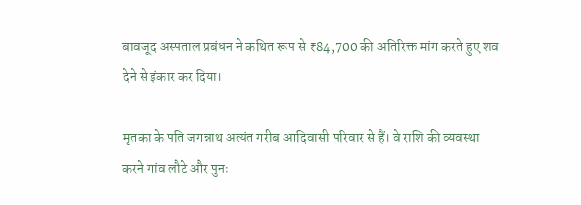बावजूद अस्पताल प्रबंधन ने कथित रूप से ₹84,700 की अतिरिक्त मांग करते हुए शव देने से इंकार कर दिया।

मृतका के पति जगन्नाथ अत्यंत गरीब आदिवासी परिवार से हैं। वे राशि की व्यवस्था करने गांव लौटे और पुनः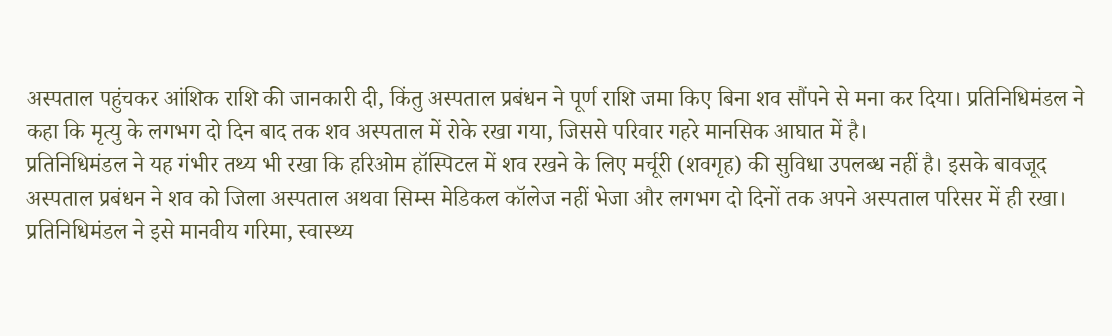अस्पताल पहुंचकर आंशिक राशि की जानकारी दी, किंतु अस्पताल प्रबंधन ने पूर्ण राशि जमा किए बिना शव सौंपने से मना कर दिया। प्रतिनिधिमंडल ने कहा कि मृत्यु के लगभग दो दिन बाद तक शव अस्पताल में रोके रखा गया, जिससे परिवार गहरे मानसिक आघात में है।
प्रतिनिधिमंडल ने यह गंभीर तथ्य भी रखा कि हरिओम हॉस्पिटल में शव रखने के लिए मर्चूरी (शवगृह) की सुविधा उपलब्ध नहीं है। इसके बावजूद अस्पताल प्रबंधन ने शव को जिला अस्पताल अथवा सिम्स मेडिकल कॉलेज नहीं भेजा और लगभग दो दिनों तक अपने अस्पताल परिसर में ही रखा। प्रतिनिधिमंडल ने इसे मानवीय गरिमा, स्वास्थ्य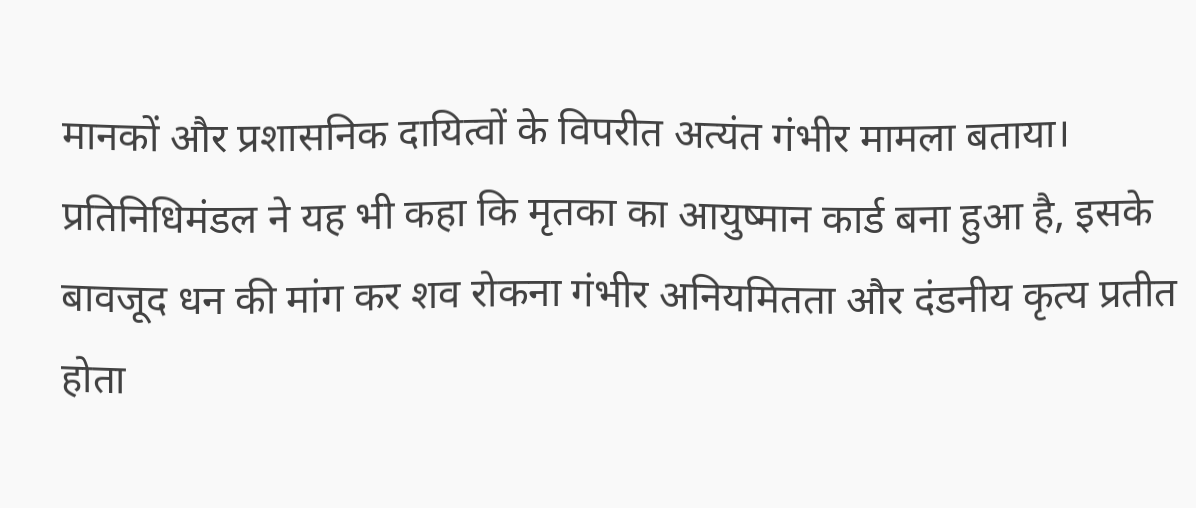मानकों और प्रशासनिक दायित्वों के विपरीत अत्यंत गंभीर मामला बताया।
प्रतिनिधिमंडल ने यह भी कहा कि मृतका का आयुष्मान कार्ड बना हुआ है, इसके बावजूद धन की मांग कर शव रोकना गंभीर अनियमितता और दंडनीय कृत्य प्रतीत होता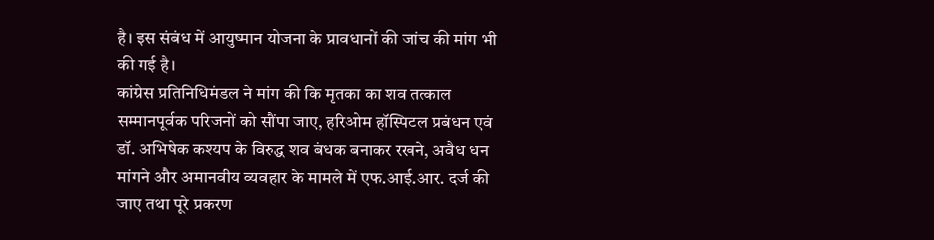है। इस संबंध में आयुष्मान योजना के प्रावधानों की जांच की मांग भी की गई है।
कांग्रेस प्रतिनिधिमंडल ने मांग की कि मृतका का शव तत्काल सम्मानपूर्वक परिजनों को सौंपा जाए, हरिओम हॉस्पिटल प्रबंधन एवं डॉ. अभिषेक कश्यप के विरुद्ध शव बंधक बनाकर रखने, अवैध धन मांगने और अमानवीय व्यवहार के मामले में एफ.आई.आर. दर्ज की जाए तथा पूरे प्रकरण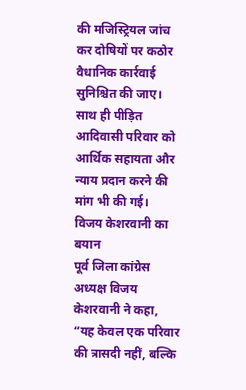की मजिस्ट्रियल जांच कर दोषियों पर कठोर वैधानिक कार्रवाई सुनिश्चित की जाए। साथ ही पीड़ित आदिवासी परिवार को आर्थिक सहायता और न्याय प्रदान करने की मांग भी की गई।
विजय केशरवानी का बयान
पूर्व जिला कांग्रेस अध्यक्ष विजय केशरवानी ने कहा, “यह केवल एक परिवार की त्रासदी नहीं, बल्कि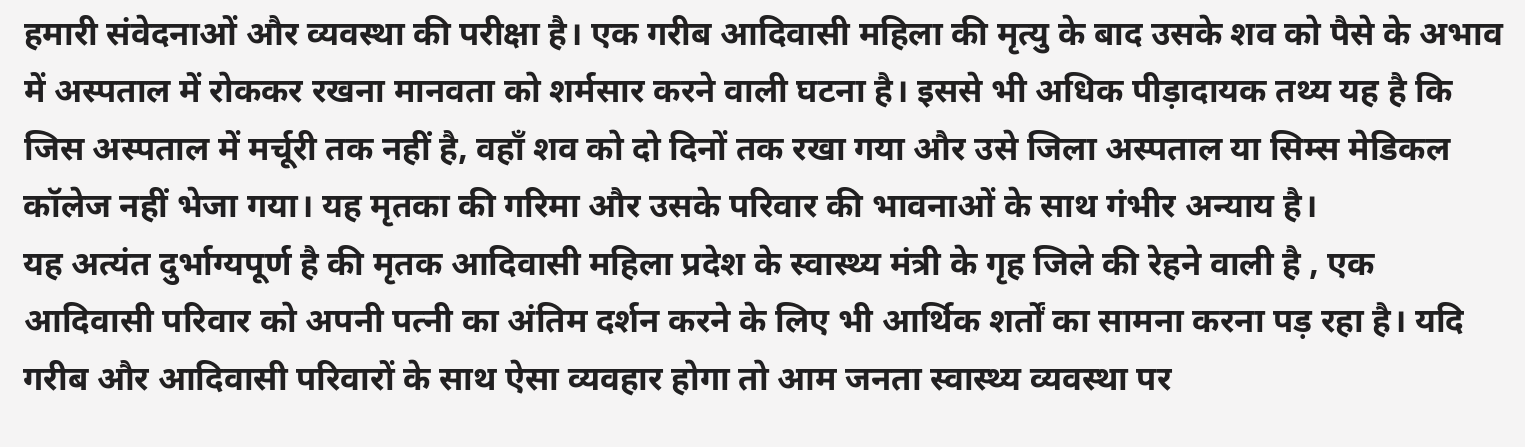हमारी संवेदनाओं और व्यवस्था की परीक्षा है। एक गरीब आदिवासी महिला की मृत्यु के बाद उसके शव को पैसे के अभाव में अस्पताल में रोककर रखना मानवता को शर्मसार करने वाली घटना है। इससे भी अधिक पीड़ादायक तथ्य यह है कि जिस अस्पताल में मर्चूरी तक नहीं है, वहाँ शव को दो दिनों तक रखा गया और उसे जिला अस्पताल या सिम्स मेडिकल कॉलेज नहीं भेजा गया। यह मृतका की गरिमा और उसके परिवार की भावनाओं के साथ गंभीर अन्याय है।
यह अत्यंत दुर्भाग्यपूर्ण है की मृतक आदिवासी महिला प्रदेश के स्वास्थ्य मंत्री के गृह जिले की रेहने वाली है , एक आदिवासी परिवार को अपनी पत्नी का अंतिम दर्शन करने के लिए भी आर्थिक शर्तों का सामना करना पड़ रहा है। यदि गरीब और आदिवासी परिवारों के साथ ऐसा व्यवहार होगा तो आम जनता स्वास्थ्य व्यवस्था पर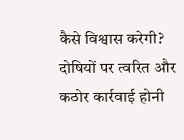कैसे विश्वास करेगी? दोषियों पर त्वरित और कठोर कार्रवाई होनी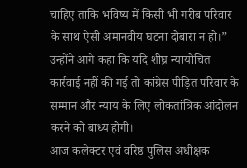चाहिए ताकि भविष्य में किसी भी गरीब परिवार के साथ ऐसी अमानवीय घटना दोबारा न हो।”
उन्होंने आगे कहा कि यदि शीघ्र न्यायोचित कार्रवाई नहीं की गई तो कांग्रेस पीड़ित परिवार के सम्मान और न्याय के लिए लोकतांत्रिक आंदोलन करने को बाध्य होगी।
आज कलेक्टर एवं वरिष्ठ पुलिस अधीक्षक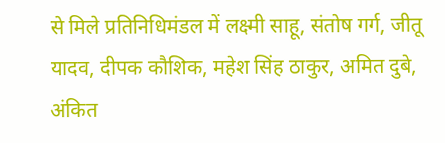से मिले प्रतिनिधिमंडल में लक्ष्मी साहू, संतोष गर्ग, जीतू यादव, दीपक कौशिक, महेश सिंह ठाकुर, अमित दुबे, अंकित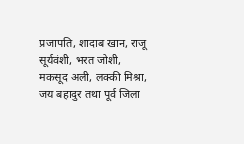प्रजापति, शादाब खान, राजू सूर्यवंशी, भरत जोशी, मकसूद अली, लक्की मिश्रा, जय बहादुर तथा पूर्व जिला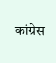कांग्रेस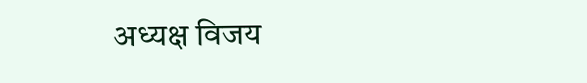अध्यक्ष विजय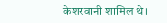केशरवानी शामिल थे।